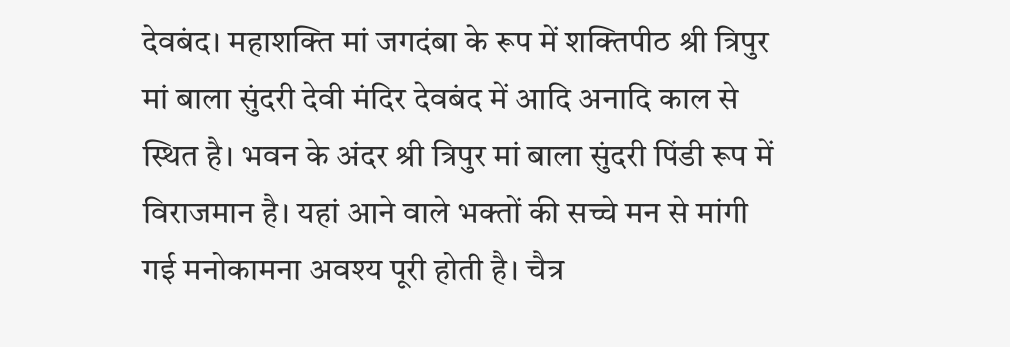देवबंद। महाशक्ति मां जगदंबा के रूप में शक्तिपीठ श्री त्रिपुर मां बाला सुंदरी देवी मंदिर देवबंद में आदि अनादि काल से स्थित है। भवन के अंदर श्री त्रिपुर मां बाला सुंदरी पिंडी रूप में विराजमान है। यहां आने वाले भक्तों की सच्चे मन से मांगी गई मनोकामना अवश्य पूरी होती है। चैत्र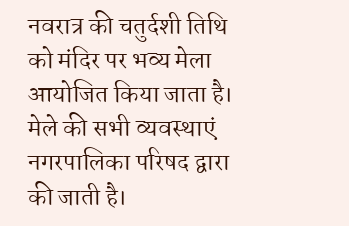नवरात्र की चतुर्दशी तिथि को मंदिर पर भव्य मेला आयोजित किया जाता है। मेले की सभी व्यवस्थाएं नगरपालिका परिषद द्वारा की जाती है।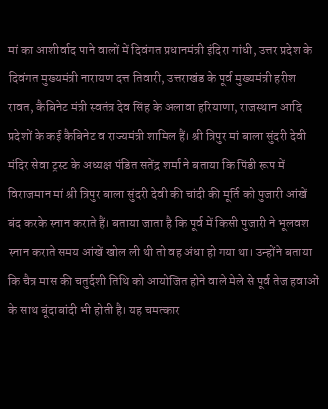मां का आशीर्वाद पाने वालों में दिवंगत प्रधानमंत्री इंदिरा गांधी, उत्तर प्रदेश के दिवंगत मुख्यमंत्री नारायण दत्त तिवारी, उत्तराखंड के पूर्व मुख्यमंत्री हरीश रावत, कैबिनेट मंत्री स्वतंत्र देव सिंह के अलावा हरियाणा, राजस्थान आदि प्रदेशों के कई कैबिनेट व राज्यमंत्री शामिल हैं। श्री त्रिपुर मां बाला सुंदरी देवी मंदिर सेवा ट्रस्ट के अध्यक्ष पंडित सतेंद्र शर्मा ने बताया कि पिंडी रूप में विराजमान मां श्री त्रिपुर बाला सुंदरी देवी की चांदी की मूर्ति को पुजारी आंखें बंद करके स्नान कराते हैं। बताया जाता है कि पूर्व में किसी पुजारी ने भूलवश स्नान कराते समय आंखें खोल ली थी तो वह अंधा हो गया था। उन्होंने बताया कि चैत्र मास की चतुर्दशी तिथि को आयोजित होने वाले मेले से पूर्व तेज हवाओं के साथ बूंदाबांदी भी होती है। यह चमत्कार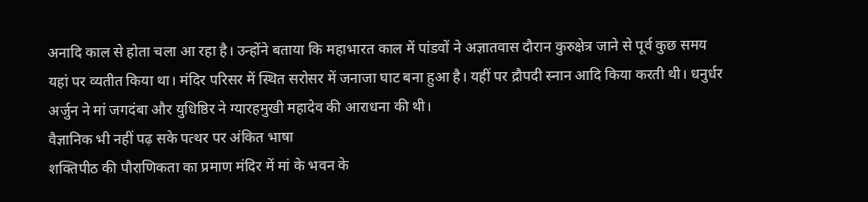अनादि काल से होता चला आ रहा है। उन्होंने बताया कि महाभारत काल में पांडवों ने अज्ञातवास दौरान कुरुक्षेत्र जाने से पूर्व कुछ समय यहां पर व्यतीत किया था। मंदिर परिसर में स्थित सरोसर में जनाजा घाट बना हुआ है। यहीं पर द्रौपदी स्नान आदि किया करती थी। धनुर्धर अर्जुन ने मां जगदंबा और युधिष्ठिर ने ग्यारहमुखी महादेव की आराधना की थी।
वैज्ञानिक भी नहीं पढ़ सके पत्थर पर अंकित भाषा
शक्तिपीठ की पौराणिकता का प्रमाण मंदिर में मां के भवन के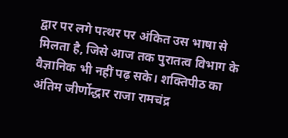द्वार पर लगे पत्थर पर अंकित उस भाषा से मिलता है, जिसे आज तक पुरातत्व विभाग के वैज्ञानिक भी नहीं पढ़ सके। शक्तिपीठ का अंतिम जीर्णोद्धार राजा रामचंद्र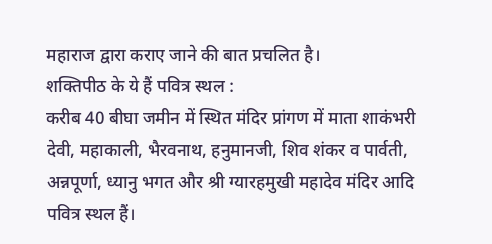महाराज द्वारा कराए जाने की बात प्रचलित है।
शक्तिपीठ के ये हैं पवित्र स्थल :
करीब 40 बीघा जमीन में स्थित मंदिर प्रांगण में माता शाकंभरी देवी, महाकाली, भैरवनाथ, हनुमानजी, शिव शंकर व पार्वती, अन्नपूर्णा, ध्यानु भगत और श्री ग्यारहमुखी महादेव मंदिर आदि पवित्र स्थल हैं।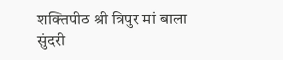शक्तिपीठ श्री त्रिपुर मां बाला सुंदरी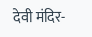देवी मंदिर-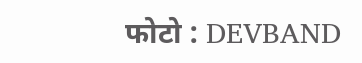फोटो : DEVBAND